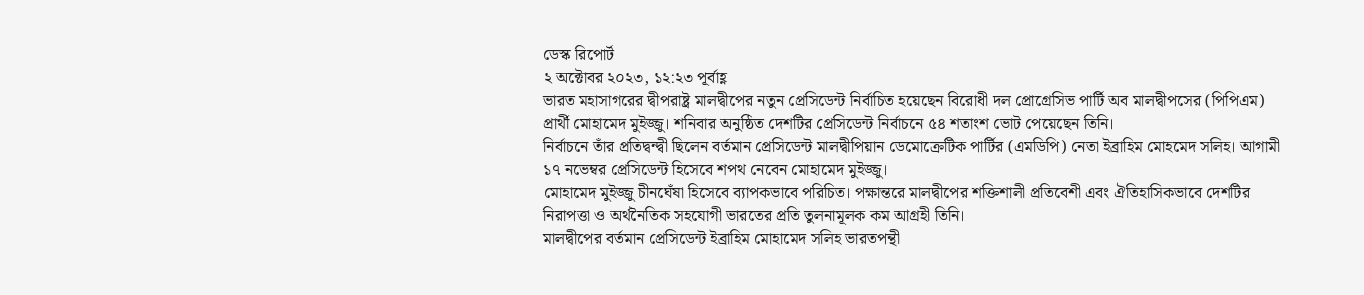ডেস্ক রিপোর্ট
২ অক্টোবর ২০২৩, ১২:২৩ পূর্বাহ্ণ
ভারত মহাসাগরের দ্বীপরাষ্ট্র মালদ্বীপের নতুন প্রেসিডেন্ট নির্বাচিত হয়েছেন বিরোধী দল প্রোগ্রেসিভ পার্টি অব মালদ্বীপসের (পিপিএম) প্রার্থী মোহামেদ মুইজ্জু। শনিবার অনুষ্ঠিত দেশটির প্রেসিডেন্ট নির্বাচনে ৫৪ শতাংশ ভোট পেয়েছেন তিনি।
নির্বাচনে তাঁর প্রতিদ্বন্দ্বী ছিলেন বর্তমান প্রেসিডেন্ট মালদ্বীপিয়ান ডেমোক্রেটিক পার্টির (এমডিপি) নেতা ইব্রাহিম মোহমেদ সলিহ। আগামী ১৭ নভেম্বর প্রেসিডেন্ট হিসেবে শপথ নেবেন মোহামেদ মুইজ্জু।
মোহামেদ মুইজ্জু চীনঘেঁষা হিসেবে ব্যাপকভাবে পরিচিত। পক্ষান্তরে মালদ্বীপের শক্তিশালী প্রতিবেশী এবং ঐতিহাসিকভাবে দেশটির নিরাপত্তা ও অর্থনৈতিক সহযোগী ভারতের প্রতি তুলনামূলক কম আগ্রহী তিনি।
মালদ্বীপের বর্তমান প্রেসিডেন্ট ইব্রাহিম মোহামেদ সলিহ ভারতপন্থী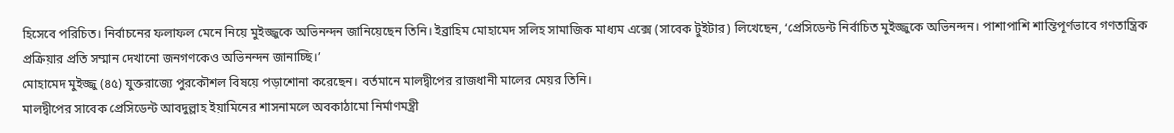হিসেবে পরিচিত। নির্বাচনের ফলাফল মেনে নিয়ে মুইজ্জুকে অভিনন্দন জানিয়েছেন তিনি। ইব্রাহিম মোহামেদ সলিহ সামাজিক মাধ্যম এক্সে (সাবেক টুইটার) লিখেছেন, ‘প্রেসিডেন্ট নির্বাচিত মুইজ্জুকে অভিনন্দন। পাশাপাশি শান্তিপূর্ণভাবে গণতান্ত্রিক প্রক্রিয়ার প্রতি সম্মান দেখানো জনগণকেও অভিনন্দন জানাচ্ছি।’
মোহামেদ মুইজ্জু (৪৫) যুক্তরাজ্যে পুরকৌশল বিষয়ে পড়াশোনা করেছেন। বর্তমানে মালদ্বীপের রাজধানী মালের মেয়র তিনি।
মালদ্বীপের সাবেক প্রেসিডেন্ট আবদুল্লাহ ইয়ামিনের শাসনামলে অবকাঠামো নির্মাণমন্ত্রী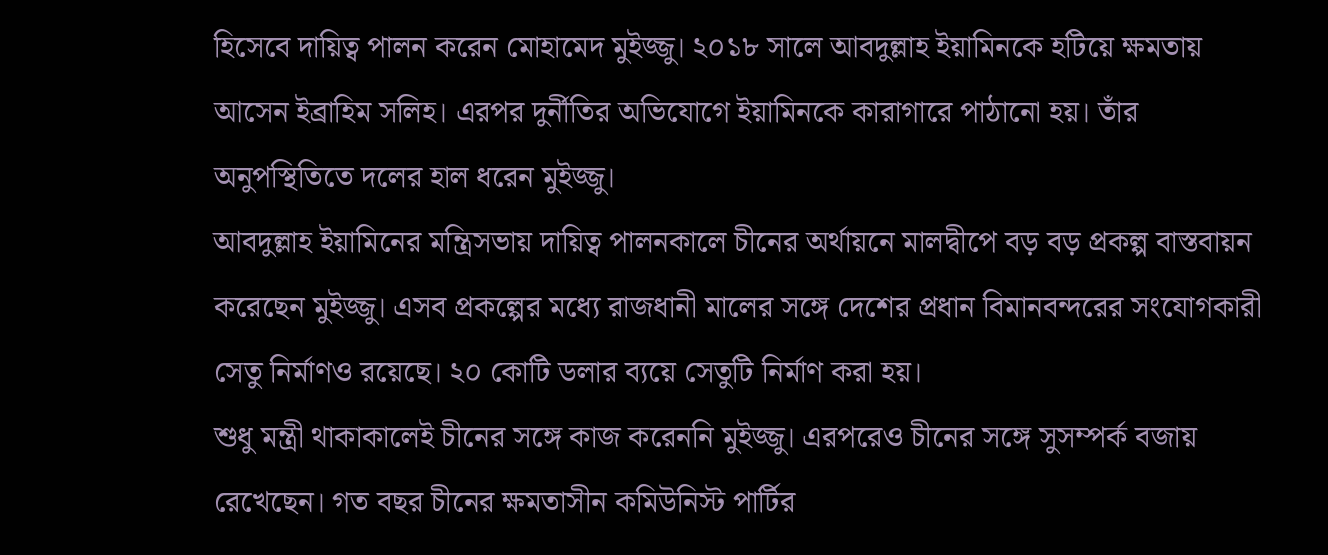হিসেবে দায়িত্ব পালন করেন মোহামেদ মুইজ্জু। ২০১৮ সালে আবদুল্লাহ ইয়ামিনকে হটিয়ে ক্ষমতায় আসেন ইব্রাহিম সলিহ। এরপর দুর্নীতির অভিযোগে ইয়ামিনকে কারাগারে পাঠানো হয়। তাঁর অনুপস্থিতিতে দলের হাল ধরেন মুইজ্জু।
আবদুল্লাহ ইয়ামিনের মন্ত্রিসভায় দায়িত্ব পালনকালে চীনের অর্থায়নে মালদ্বীপে বড় বড় প্রকল্প বাস্তবায়ন করেছেন মুইজ্জু। এসব প্রকল্পের মধ্যে রাজধানী মালের সঙ্গে দেশের প্রধান বিমানবন্দরের সংযোগকারী সেতু নির্মাণও রয়েছে। ২০ কোটি ডলার ব্যয়ে সেতুটি নির্মাণ করা হয়।
শুধু মন্ত্রী থাকাকালেই চীনের সঙ্গে কাজ করেননি মুইজ্জু। এরপরেও চীনের সঙ্গে সুসম্পর্ক বজায় রেখেছেন। গত বছর চীনের ক্ষমতাসীন কমিউনিস্ট পার্টির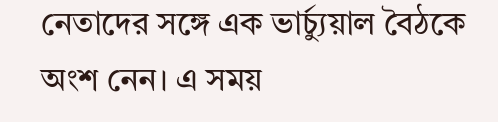নেতাদের সঙ্গে এক ভার্চ্যুয়াল বৈঠকে অংশ নেন। এ সময়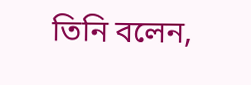তিনি বলেন,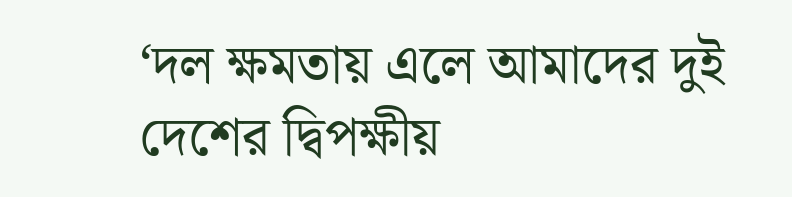‘দল ক্ষমতায় এলে আমাদের দুই দেশের দ্বিপক্ষীয়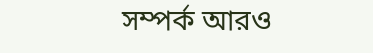সম্পর্ক আরও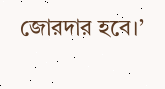জোরদার হবে।’